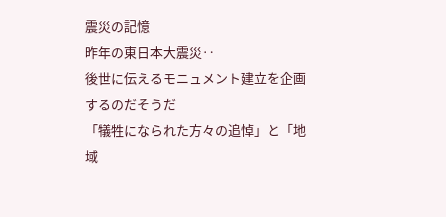震災の記憶
昨年の東日本大震災‥
後世に伝えるモニュメント建立を企画するのだそうだ
「犠牲になられた方々の追悼」と「地域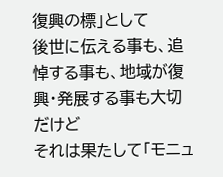復興の標」として
後世に伝える事も、追悼する事も、地域が復興・発展する事も大切だけど
それは果たして「モニュ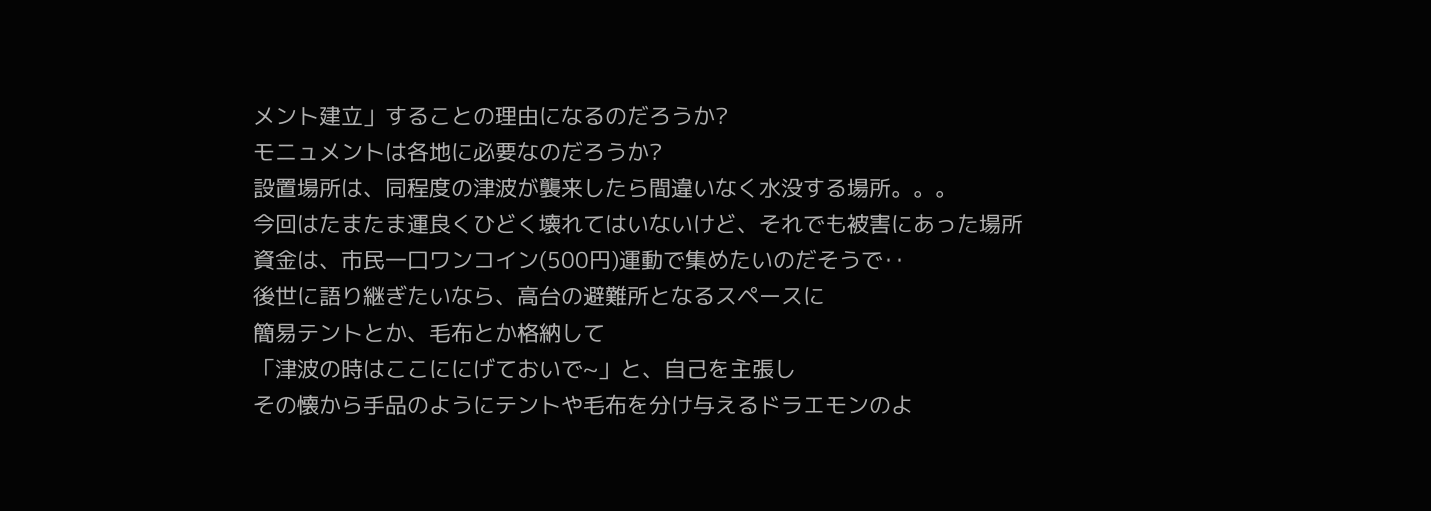メント建立」することの理由になるのだろうか?
モニュメントは各地に必要なのだろうか?
設置場所は、同程度の津波が襲来したら間違いなく水没する場所。。。
今回はたまたま運良くひどく壊れてはいないけど、それでも被害にあった場所
資金は、市民一口ワンコイン(500円)運動で集めたいのだそうで‥
後世に語り継ぎたいなら、高台の避難所となるスペースに
簡易テントとか、毛布とか格納して
「津波の時はここににげておいで~」と、自己を主張し
その懐から手品のようにテントや毛布を分け与えるドラエモンのよ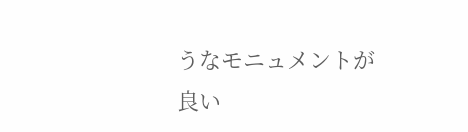うなモニュメントが
良い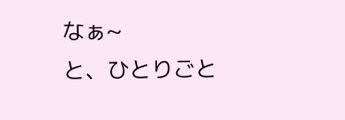なぁ~
と、ひとりごと